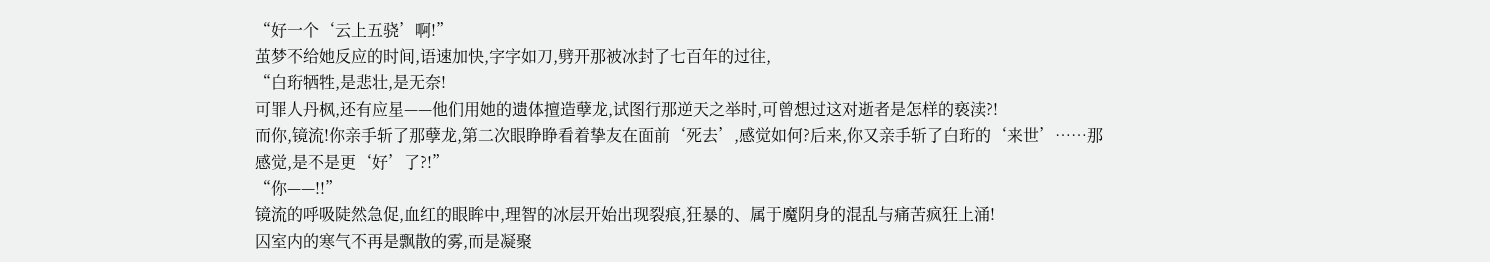“好一个‘云上五骁’啊!”
茧梦不给她反应的时间,语速加快,字字如刀,劈开那被冰封了七百年的过往,
“白珩牺牲,是悲壮,是无奈!
可罪人丹枫,还有应星——他们用她的遗体擅造孽龙,试图行那逆天之举时,可曾想过这对逝者是怎样的亵渎?!
而你,镜流!你亲手斩了那孽龙,第二次眼睁睁看着挚友在面前‘死去’,感觉如何?后来,你又亲手斩了白珩的‘来世’……那感觉,是不是更‘好’了?!”
“你——!!”
镜流的呼吸陡然急促,血红的眼眸中,理智的冰层开始出现裂痕,狂暴的、属于魔阴身的混乱与痛苦疯狂上涌!
囚室内的寒气不再是飘散的雾,而是凝聚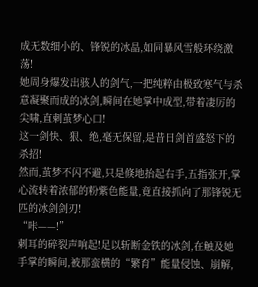成无数细小的、锋锐的冰晶,如同暴风雪般环绕激荡!
她周身爆发出骇人的剑气,一把纯粹由极致寒气与杀意凝聚而成的冰剑,瞬间在她掌中成型,带着凄厉的尖啸,直刺茧梦心口!
这一剑快、狠、绝,毫无保留,是昔日剑首盛怒下的杀招!
然而,茧梦不闪不避,只是倏地抬起右手,五指张开,掌心流转着浓郁的粉紫色能量,竟直接抓向了那锋锐无匹的冰剑剑刃!
“咔——!”
刺耳的碎裂声响起!足以斩断金铁的冰剑,在触及她手掌的瞬间,被那蛮横的“繁育”能量侵蚀、崩解,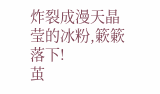炸裂成漫天晶莹的冰粉,簌簌落下!
茧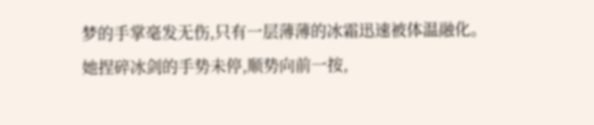梦的手掌毫发无伤,只有一层薄薄的冰霜迅速被体温融化。
她捏碎冰剑的手势未停,顺势向前一按,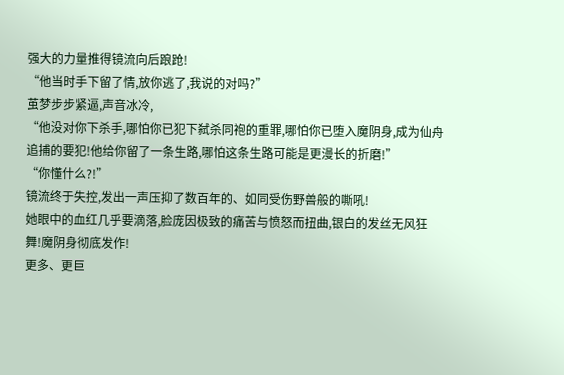强大的力量推得镜流向后踉跄!
“他当时手下留了情,放你逃了,我说的对吗?”
茧梦步步紧逼,声音冰冷,
“他没对你下杀手,哪怕你已犯下弑杀同袍的重罪,哪怕你已堕入魔阴身,成为仙舟追捕的要犯!他给你留了一条生路,哪怕这条生路可能是更漫长的折磨!”
“你懂什么?!”
镜流终于失控,发出一声压抑了数百年的、如同受伤野兽般的嘶吼!
她眼中的血红几乎要滴落,脸庞因极致的痛苦与愤怒而扭曲,银白的发丝无风狂舞!魔阴身彻底发作!
更多、更巨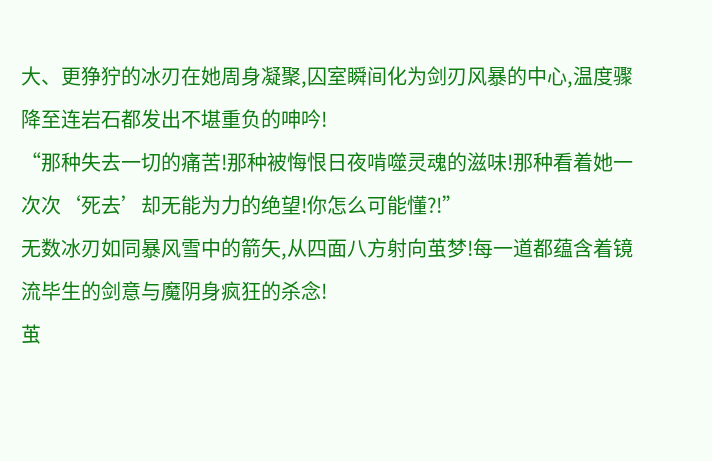大、更狰狞的冰刃在她周身凝聚,囚室瞬间化为剑刃风暴的中心,温度骤降至连岩石都发出不堪重负的呻吟!
“那种失去一切的痛苦!那种被悔恨日夜啃噬灵魂的滋味!那种看着她一次次‘死去’却无能为力的绝望!你怎么可能懂?!”
无数冰刃如同暴风雪中的箭矢,从四面八方射向茧梦!每一道都蕴含着镜流毕生的剑意与魔阴身疯狂的杀念!
茧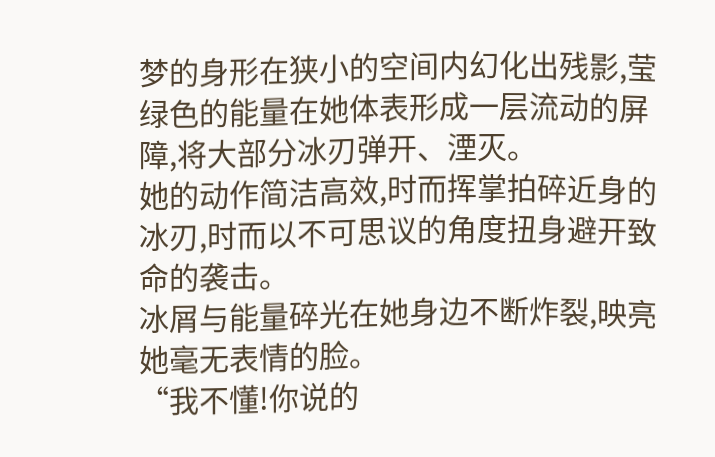梦的身形在狭小的空间内幻化出残影,莹绿色的能量在她体表形成一层流动的屏障,将大部分冰刃弹开、湮灭。
她的动作简洁高效,时而挥掌拍碎近身的冰刃,时而以不可思议的角度扭身避开致命的袭击。
冰屑与能量碎光在她身边不断炸裂,映亮她毫无表情的脸。
“我不懂!你说的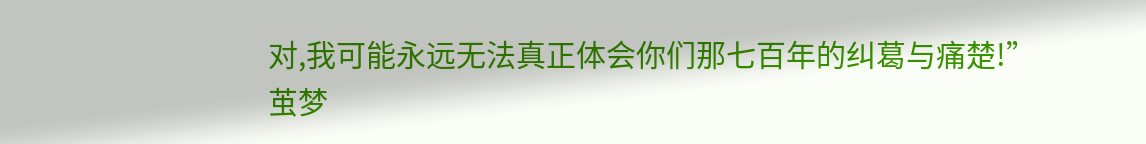对,我可能永远无法真正体会你们那七百年的纠葛与痛楚!”
茧梦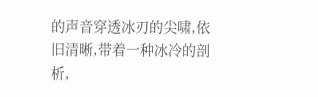的声音穿透冰刃的尖啸,依旧清晰,带着一种冰冷的剖析,